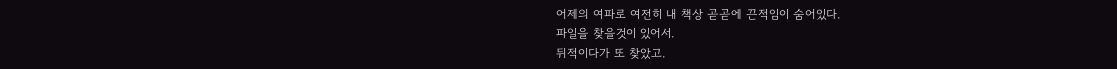어제의 여파로 여전히 내 책상 곧곧에 끈적임이 숨어있다.
파일을 찾을것이 있어서.
뒤적이다가 또 찾았고.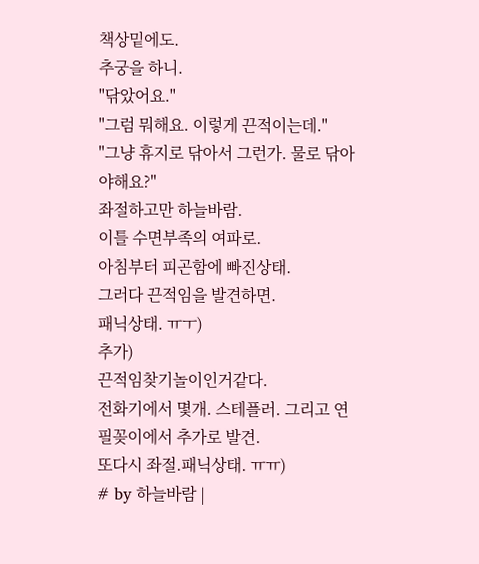책상밑에도.
추궁을 하니.
"닦았어요."
"그럼 뭐해요. 이렇게 끈적이는데."
"그냥 휴지로 닦아서 그런가. 물로 닦아야해요?"
좌절하고만 하늘바람.
이틀 수면부족의 여파로.
아침부터 피곤함에 빠진상태.
그러다 끈적임을 발견하면.
패닉상태. ㅠㅜ)
추가)
끈적임찾기놀이인거같다.
전화기에서 몇개. 스테플러. 그리고 연필꽂이에서 추가로 발견.
또다시 좌절.패닉상태. ㅠㅠ)
# by 하늘바람 |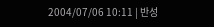2004/07/06 10:11 | 반성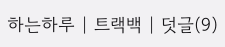하는하루 | 트랙백 | 덧글(9)